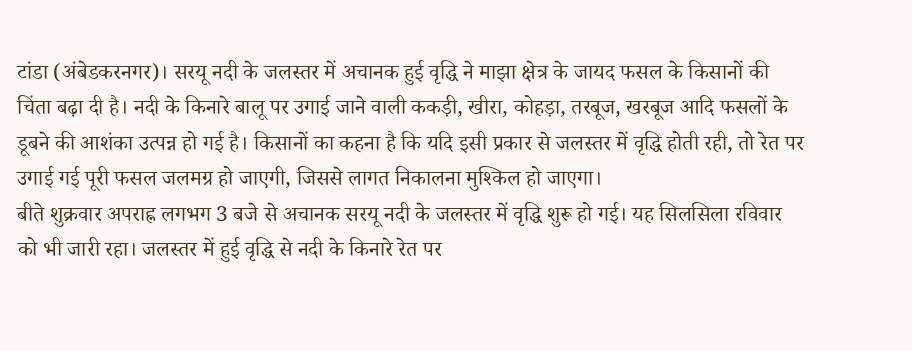टांडा (अंबेडकरनगर)। सरयू नदी के जलस्तर में अचानक हुई वृद्धि ने माझा क्षेत्र के जायद फसल के किसानों की चिंता बढ़ा दी है। नदी के किनारे बालू पर उगाई जाने वाली ककड़ी, खीरा, कोहड़ा, तरबूज, खरबूज आदि फसलों के डूबने की आशंका उत्पन्न हो गई है। किसानों का कहना है कि यदि इसी प्रकार से जलस्तर में वृद्धि होती रही, तो रेत पर उगाई गई पूरी फसल जलमग्र हो जाएगी, जिससे लागत निकालना मुश्किल हो जाएगा।
बीते शुक्रवार अपराह्न लगभग 3 बजे से अचानक सरयू नदी के जलस्तर में वृद्धि शुरू हो गई। यह सिलसिला रविवार को भी जारी रहा। जलस्तर में हुई वृद्धि से नदी के किनारे रेत पर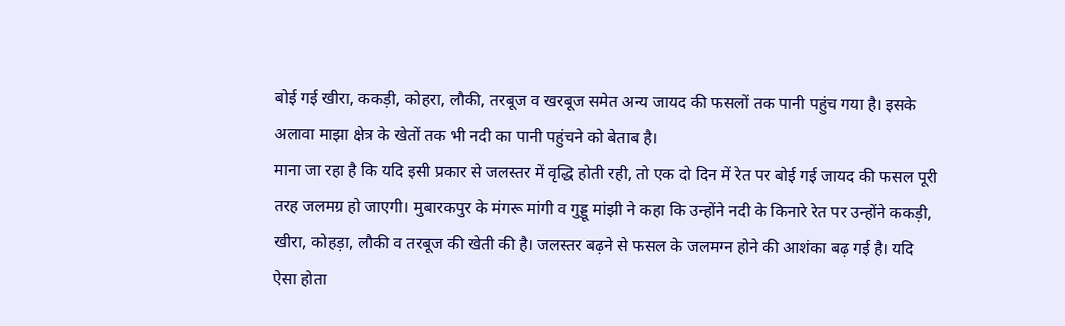बोई गई खीरा, ककड़ी, कोहरा, लौकी, तरबूज व खरबूज समेत अन्य जायद की फसलों तक पानी पहुंच गया है। इसके अलावा माझा क्षेत्र के खेतों तक भी नदी का पानी पहुंचने को बेताब है।
माना जा रहा है कि यदि इसी प्रकार से जलस्तर में वृद्धि होती रही, तो एक दो दिन में रेत पर बोई गई जायद की फसल पूरी तरह जलमग्र हो जाएगी। मुबारकपुर के मंगरू मांगी व गुड्डू मांझी ने कहा कि उन्होंने नदी के किनारे रेत पर उन्होंने ककड़ी, खीरा, कोहड़ा, लौकी व तरबूज की खेती की है। जलस्तर बढ़ने से फसल के जलमग्न होने की आशंका बढ़ गई है। यदि ऐसा होता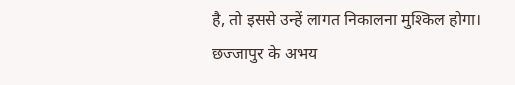है, तो इससे उन्हें लागत निकालना मुश्किल होगा।
छज्जापुर के अभय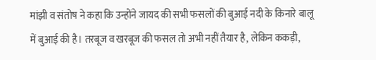मांझी व संतोष ने कहा कि उन्होंने जायद की सभी फसलों की बुआई नदी के किनारे बालू में बुआई की है। तरबूज व खरबूज की फसल तो अभी नहीं तैयार है, लेकिन ककड़ी,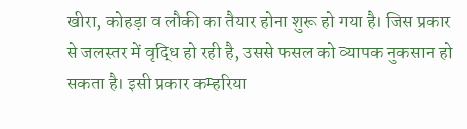खीरा, कोहड़ा व लौकी का तैयार होना शुरू हो गया है। जिस प्रकार से जलस्तर में वृद्धि हो रही है, उससे फसल को व्यापक नुकसान हो सकता है। इसी प्रकार कम्हरिया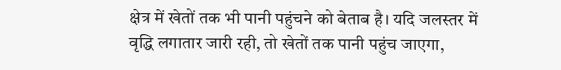क्षेत्र में खेतों तक भी पानी पहुंचने को बेताब है। यदि जलस्तर में वृद्धि लगातार जारी रही, तो खेतों तक पानी पहुंच जाएगा,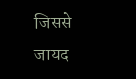जिससे जायद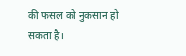की फसल को नुकसान हो सकता है।